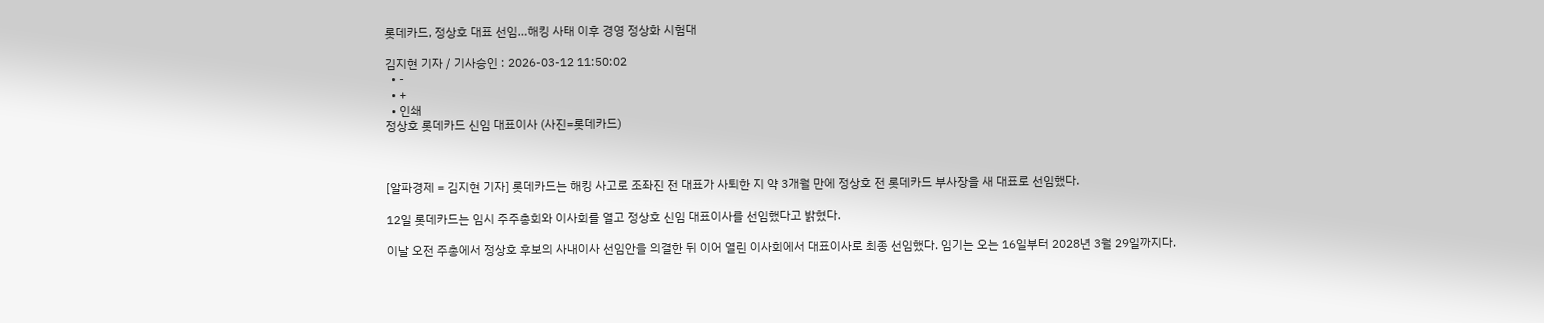롯데카드, 정상호 대표 선임…해킹 사태 이후 경영 정상화 시험대

김지현 기자 / 기사승인 : 2026-03-12 11:50:02
  • -
  • +
  • 인쇄
정상호 롯데카드 신임 대표이사 (사진=롯데카드)



[알파경제 = 김지현 기자] 롯데카드는 해킹 사고로 조좌진 전 대표가 사퇴한 지 약 3개월 만에 정상호 전 롯데카드 부사장을 새 대표로 선임했다.

12일 롯데카드는 임시 주주총회와 이사회를 열고 정상호 신임 대표이사를 선임했다고 밝혔다.

이날 오전 주총에서 정상호 후보의 사내이사 선임안을 의결한 뒤 이어 열린 이사회에서 대표이사로 최종 선임했다. 임기는 오는 16일부터 2028년 3월 29일까지다.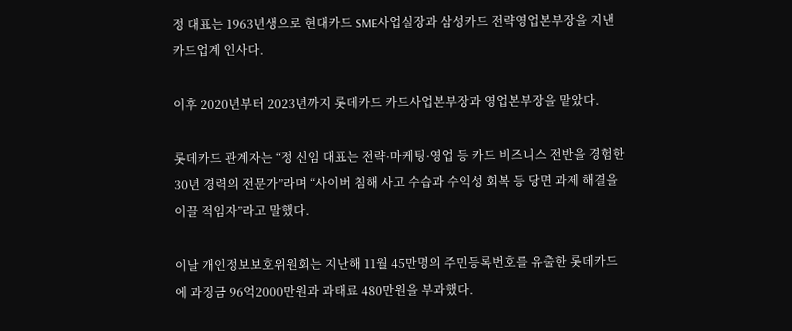정 대표는 1963년생으로 현대카드 SME사업실장과 삼성카드 전략영업본부장을 지낸 카드업계 인사다.

이후 2020년부터 2023년까지 롯데카드 카드사업본부장과 영업본부장을 맡았다.

롯데카드 관계자는 “정 신임 대표는 전략·마케팅·영업 등 카드 비즈니스 전반을 경험한 30년 경력의 전문가”라며 “사이버 침해 사고 수습과 수익성 회복 등 당면 과제 해결을 이끌 적임자”라고 말했다.

이날 개인정보보호위원회는 지난해 11월 45만명의 주민등록번호를 유출한 롯데카드에 과징금 96억2000만원과 과태료 480만원을 부과했다.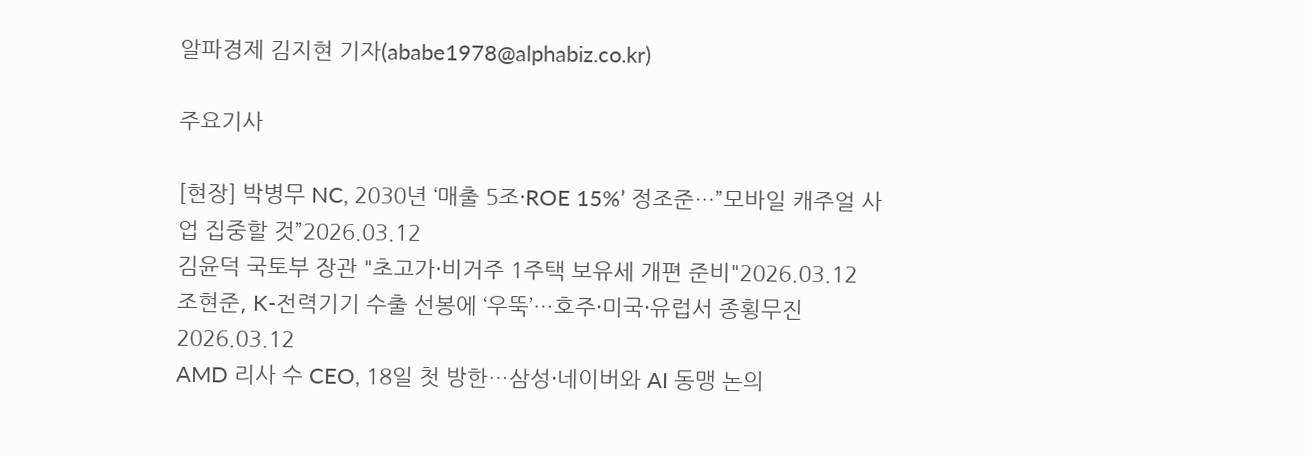알파경제 김지현 기자(ababe1978@alphabiz.co.kr)

주요기사

[현장] 박병무 NC, 2030년 ‘매출 5조·ROE 15%’ 정조준…”모바일 캐주얼 사업 집중할 것”2026.03.12
김윤덕 국토부 장관 "초고가·비거주 1주택 보유세 개편 준비"2026.03.12
조현준, K-전력기기 수출 선봉에 ‘우뚝’…호주·미국·유럽서 종횡무진2026.03.12
AMD 리사 수 CEO, 18일 첫 방한…삼성·네이버와 AI 동맹 논의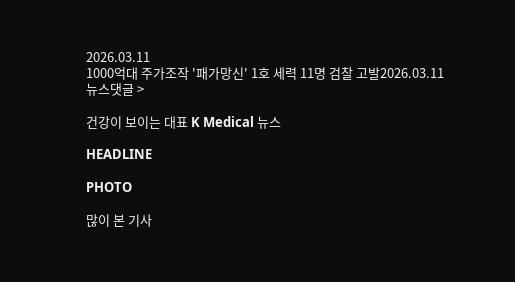2026.03.11
1000억대 주가조작 '패가망신' 1호 세력 11명 검찰 고발2026.03.11
뉴스댓글 >

건강이 보이는 대표 K Medical 뉴스

HEADLINE

PHOTO

많이 본 기사